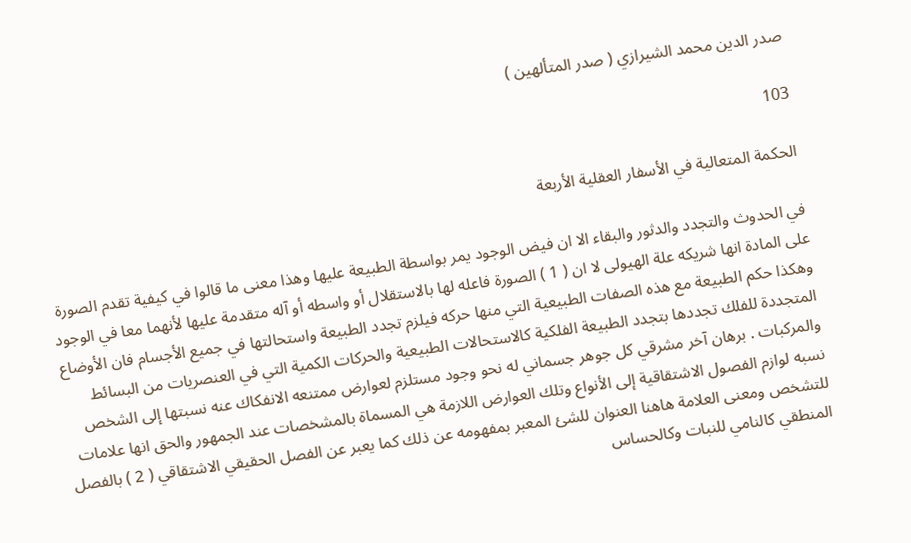صدر الدين محمد الشيرازي ( صدر المتألهين )

103

الحكمة المتعالية في الأسفار العقلية الأربعة

في الحدوث والتجدد والدثور والبقاء الا ان فيض الوجود يمر بواسطة الطبيعة عليها وهذا معنى ما قالوا في كيفية تقدم الصورة على المادة انها شريكه علة الهيولى لا ان ( 1 ) الصورة فاعله لها بالاستقلال أو واسطه أو آله متقدمة عليها لأنهما معا في الوجود وهكذا حكم الطبيعة مع هذه الصفات الطبيعية التي منها حركه فيلزم تجدد الطبيعة واستحالتها في جميع الأجسام فان الأوضاع المتجددة للفلك تجددها بتجدد الطبيعة الفلكية كالاستحالات الطبيعية والحركات الكمية التي في العنصريات من البسائط والمركبات . برهان آخر مشرقي كل جوهر جسماني له نحو وجود مستلزم لعوارض ممتنعه الانفكاك عنه نسبتها إلى الشخص نسبه لوازم الفصول الاشتقاقية إلى الأنواع وتلك العوارض اللازمة هي المسماة بالمشخصات عند الجمهور والحق انها علامات للتشخص ومعنى العلامة هاهنا العنوان للشئ المعبر بمفهومه عن ذلك كما يعبر عن الفصل الحقيقي الاشتقاقي ( 2 ) بالفصل المنطقي كالنامي للنبات وكالحساس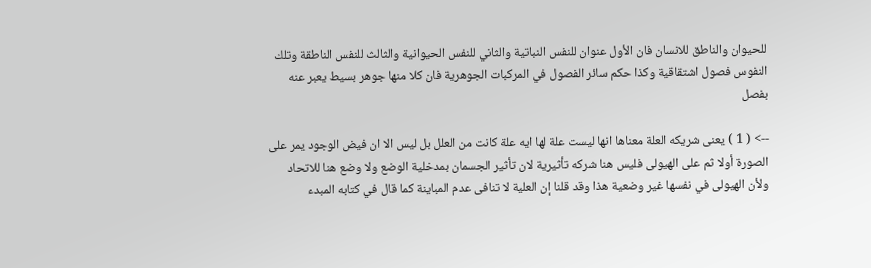للحيوان والناطق للانسان فان الأول عنوان للنفس النباتية والثاني للنفس الحيوانية والثالث للنفس الناطقة وتلك النفوس فصول اشتقاقية وكذا حكم سائر الفصول في المركبات الجوهرية فان كلا منها جوهر بسيط يعبر عنه بفصل

--> ( 1 ) يعنى شريكه العلة معناها انها ليست علة لها ايه علة كانت من العلل بل ليس الا ان فيض الوجود يمر على الصورة أولا ثم على الهيولى فليس هنا شركه تأثيرية لان تأثير الجسمان بمدخلية الوضع ولا وضع هنا للاتحاد ولأن الهيولى في نفسها غير وضعية هذا وقد قلنا إن العلية لا تنافى عدم المباينة كما قال في كتابه المبدء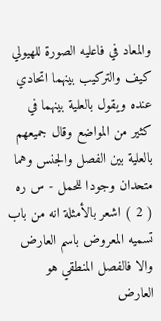والمعاد في فاعليه الصورة للهيولي كيف والتركيب بينهما اتحادي عنده ويقول بالعلية بينهما في كثير من المواضع وقال جميعهم بالعلية بين الفصل والجنس وهما متحدان وجودا للحمل - س ره ( 2 ) اشعر بالأمثلة انه من باب تسميه المعروض باسم العارض والا فالفصل المنطقي هو العارض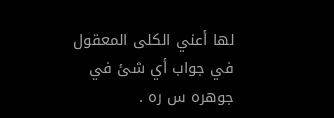لها أعني الكلى المعقول في جواب أي شئ في جوهره س ره .